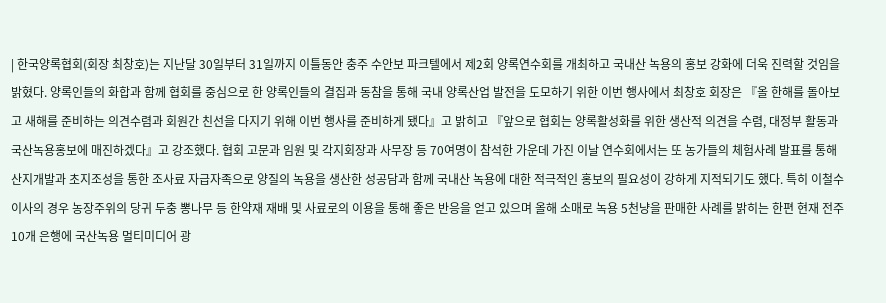| 한국양록협회(회장 최창호)는 지난달 30일부터 31일까지 이틀동안 충주 수안보 파크텔에서 제2회 양록연수회를 개최하고 국내산 녹용의 홍보 강화에 더욱 진력할 것임을 밝혔다. 양록인들의 화합과 함께 협회를 중심으로 한 양록인들의 결집과 동참을 통해 국내 양록산업 발전을 도모하기 위한 이번 행사에서 최창호 회장은 『올 한해를 돌아보고 새해를 준비하는 의견수렴과 회원간 친선을 다지기 위해 이번 행사를 준비하게 됐다』고 밝히고 『앞으로 협회는 양록활성화를 위한 생산적 의견을 수렴, 대정부 활동과 국산녹용홍보에 매진하겠다』고 강조했다. 협회 고문과 임원 및 각지회장과 사무장 등 70여명이 참석한 가운데 가진 이날 연수회에서는 또 농가들의 체험사례 발표를 통해 산지개발과 초지조성을 통한 조사료 자급자족으로 양질의 녹용을 생산한 성공담과 함께 국내산 녹용에 대한 적극적인 홍보의 필요성이 강하게 지적되기도 했다. 특히 이철수 이사의 경우 농장주위의 당귀 두충 뽕나무 등 한약재 재배 및 사료로의 이용을 통해 좋은 반응을 얻고 있으며 올해 소매로 녹용 5천냥을 판매한 사례를 밝히는 한편 현재 전주 10개 은행에 국산녹용 멀티미디어 광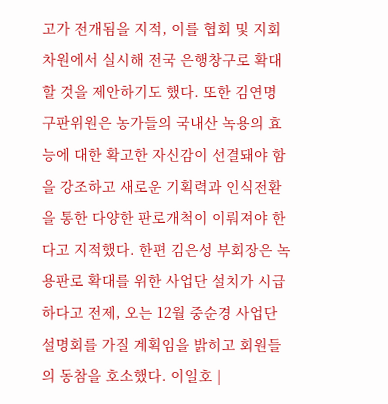고가 전개됨을 지적, 이를 협회 및 지회차원에서 실시해 전국 은행창구로 확대할 것을 제안하기도 했다. 또한 김연명 구판위원은 농가들의 국내산 녹용의 효능에 대한 확고한 자신감이 선결돼야 함을 강조하고 새로운 기획력과 인식전환을 통한 다양한 판로개척이 이뤄져야 한다고 지적했다. 한편 김은성 부회장은 녹용판로 확대를 위한 사업단 설치가 시급하다고 전제, 오는 12월 중순경 사업단 설명회를 가질 계획임을 밝히고 회원들의 동참을 호소했다. 이일호 |